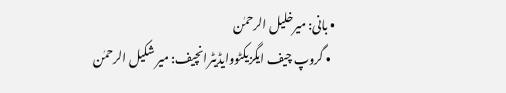• بانی: میرخلیل الرحمٰن
  • گروپ چیف ایگزیکٹووایڈیٹرانچیف: میر شکیل الرحمٰن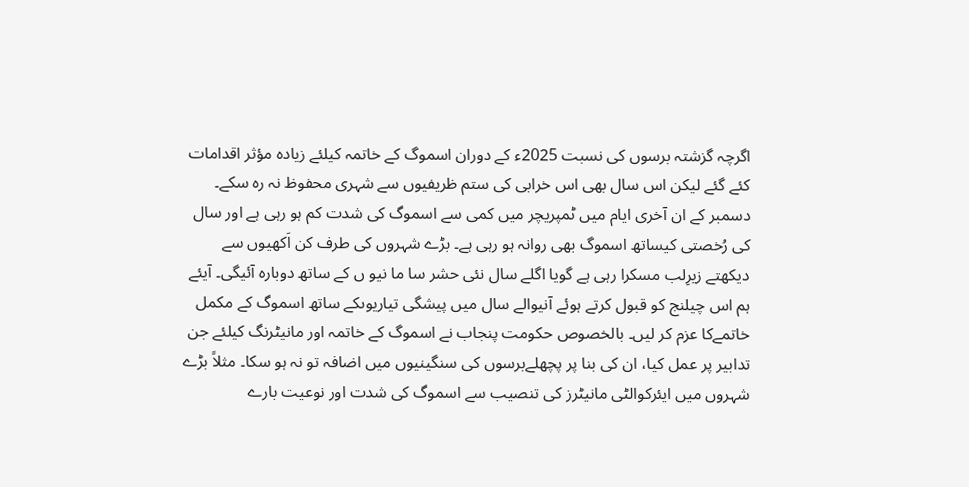اگرچہ گزشتہ برسوں کی نسبت 2025ء کے دوران اسموگ کے خاتمہ کیلئے زیادہ مؤثر اقدامات کئے گئے لیکن اس سال بھی اس خرابی کی ستم ظریفیوں سے شہری محفوظ نہ رہ سکے۔ دسمبر کے ان آخری ایام میں ٹمپریچر میں کمی سے اسموگ کی شدت کم ہو رہی ہے اور سال کی رُخصتی کیساتھ اسموگ بھی روانہ ہو رہی ہے۔ بڑے شہروں کی طرف کن اَکھیوں سے دیکھتے زیرِلب مسکرا رہی ہے گویا اگلے سال نئی حشر سا ما نیو ں کے ساتھ دوبارہ آئیگی۔ آیئے ہم اس چیلنج کو قبول کرتے ہوئے آنیوالے سال میں پیشگی تیاریوںکے ساتھ اسموگ کے مکمل خاتمےکا عزم کر لیں۔ بالخصوص حکومت پنجاب نے اسموگ کے خاتمہ اور مانیٹرنگ کیلئے جن تدابیر پر عمل کیا، ان کی بنا پر پچھلےبرسوں کی سنگینیوں میں اضافہ تو نہ ہو سکا۔ مثلاً بڑے شہروں میں ایئرکوالٹی مانیٹرز کی تنصیب سے اسموگ کی شدت اور نوعیت بارے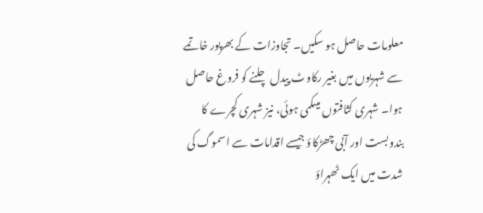معلومات حاصل ہو سکیں۔ تجاوزات کے بھرپور خاتمے سے شہریوں میں بغیر رکاوٹ پیدل چلنے کو فروغ حاصل ہوا۔ شہری کثافتوں میںکمی ہوئی، نیز شہری کچرے کا بندوبست اور آبی چھڑکاؤ جیسے اقدامات سے اسموگ کی شدت میں ایک ٹھہراؤ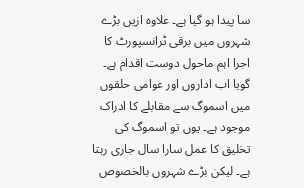سا پیدا ہو گیا ہے۔ علاوہ ازیں بڑے شہروں میں برقی ٹرانسپورٹ کا اجرا اہم ماحول دوست اقدام ہے۔ گویا اب اداروں اور عوامی حلقوں میں اسموگ سے مقابلے کا ادراک موجود ہے۔ یوں تو اسموگ کی تخلیق کا عمل سارا سال جاری رہتا ہے۔ لیکن بڑے شہروں بالخصوص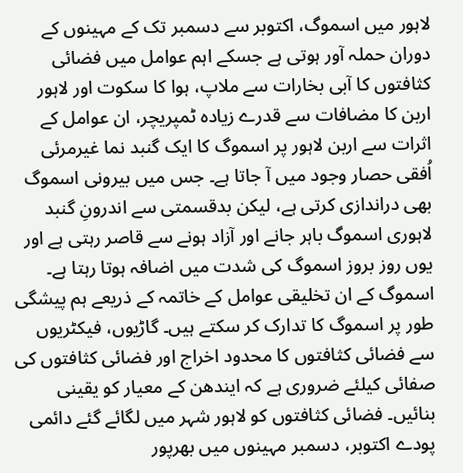لاہور میں اسموگ، اکتوبر سے دسمبر تک کے مہینوں کے دوران حملہ آور ہوتی ہے جسکے اہم عوامل میں فضائی کثافتوں کا آبی بخارات سے ملاپ، ہوا کا سکوت اور لاہور اربن کا مضافات سے قدرے زیادہ ٹمپریچر، ان عوامل کے اثرات سے اربن لاہور پر اسموگ کا ایک گنبد نما غیرمرئی اُفقی حصار وجود میں آ جاتا ہے۔ جس میں بیرونی اسموگ بھی دراندازی کرتی ہے، لیکن بدقسمتی سے اندرونِ گنبد لاہوری اسموگ باہر جانے اور آزاد ہونے سے قاصر رہتی ہے اور یوں روز بروز اسموگ کی شدت میں اضافہ ہوتا رہتا ہے۔ اسموگ کے ان تخلیقی عوامل کے خاتمہ کے ذریعے ہم پیشگی طور پر اسموگ کا تدارک کر سکتے ہیں۔ گاڑیوں، فیکٹریوں سے فضائی کثافتوں کا محدود اخراج اور فضائی کثافتوں کی صفائی کیلئے ضروری ہے کہ ایندھن کے معیار کو یقینی بنائیں۔ فضائی کثافتوں کو لاہور شہر میں لگائے گئے دائمی پودے اکتوبر، دسمبر مہینوں میں بھرپور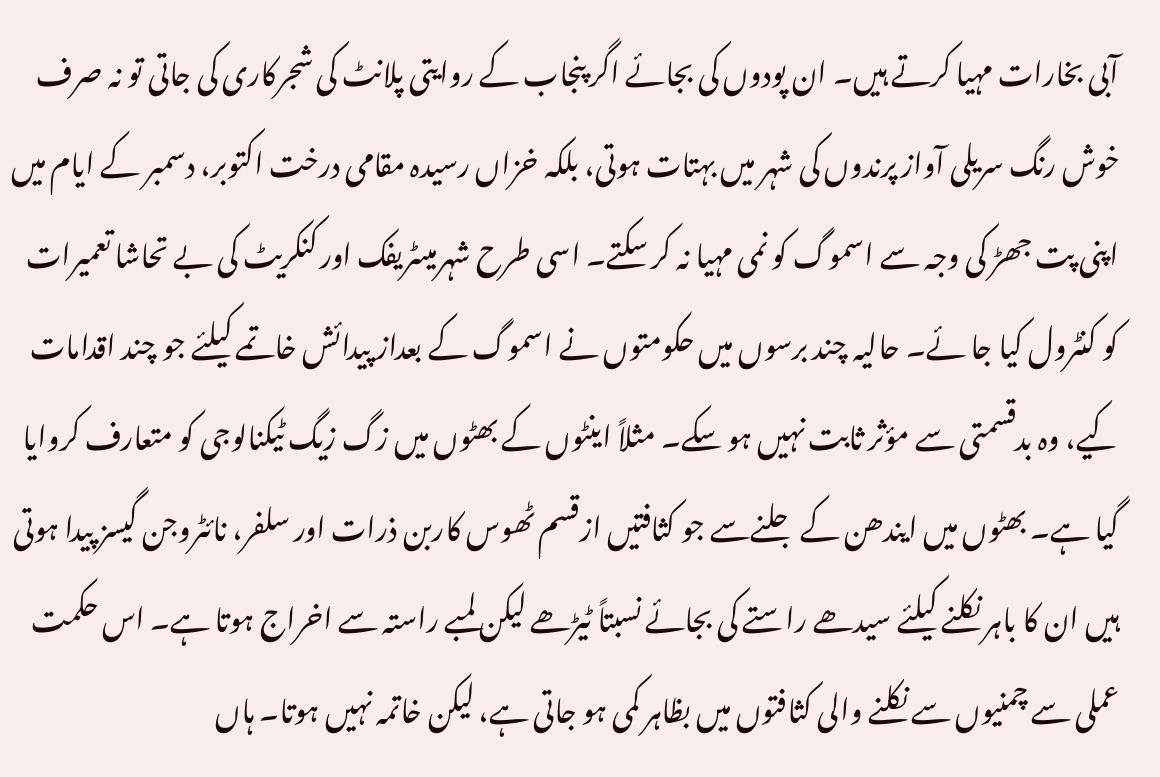آبی بخارات مہیا کرتے ہیں۔ ان پودوں کی بجائے اگر پنجاب کے روایتی پلانٹ کی شجرکاری کی جاتی تو نہ صرف خوش رنگ سریلی آواز پرندوں کی شہر میں بہتات ہوتی، بلکہ خزاں رسیدہ مقامی درخت اکتوبر، دسمبر کے ایام میں اپنی پت جھڑ کی وجہ سے اسموگ کو نمی مہیا نہ کر سکتے۔ اسی طرح شہرمیںٹریفک اور کنکریٹ کی بے تحاشا تعمیرات کو کنٹرول کیا جا ئے۔ حالیہ چند برسوں میں حکومتوں نے اسموگ کے بعداز پیدائش خاتمے کیلئے جو چند اقدامات کیے، وہ بدقسمتی سے مؤثر ثابت نہیں ہو سکے۔ مثلاً اینٹوں کے بھٹوں میں زگ زیگ ٹیکنالوجی کو متعارف کروایا گیا ہے۔ بھٹوں میں ایندھن کے جلنےسے جو کثافتیں ازقسم ٹھوس کاربن ذرات اور سلفر، نائٹروجن گیسز پیدا ہوتی ہیں ان کا باہر نکلنے کیلئے سیدھے راستے کی بجائے نسبتاً ٹیڑھے لیکن لمبے راستہ سے اخراج ہوتا ہے۔ اس حکمت عملی سے چمنیوں سے نکلنے والی کثافتوں میں بظاہر کمی ہو جاتی ہے، لیکن خاتمہ نہیں ہوتا۔ ہاں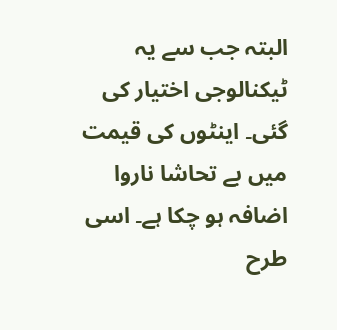البتہ جب سے یہ ٹیکنالوجی اختیار کی گئی۔ اینٹوں کی قیمت میں بے تحاشا ناروا اضافہ ہو چکا ہے۔ اسی طرح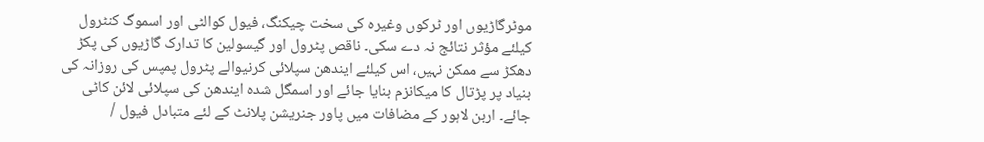موٹرگاڑیوں اور ٹرکوں وغیرہ کی سخت چیکنگ، فیول کوالٹی اور اسموگ کنٹرول کیلئے مؤثر نتائج نہ دے سکی۔ ناقص پٹرول اور گیسولین کا تدارک گاڑیوں کی پکڑ دھکڑ سے ممکن نہیں، اس کیلئے ایندھن سپلائی کرنیوالے پٹرول پمپس کی روزانہ کی بنیاد پر پڑتال کا میکانزم بنایا جائے اور اسمگل شدہ ایندھن کی سپلائی لائن کاٹی جائے۔ اربن لاہور کے مضافات میں پاور جنریشن پلانٹ کے لئے متبادل فیول /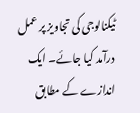ٹیکنالوجی کی تجاویز پر عمل درآمد کیا جائے۔ ایک اندازے کے مطابق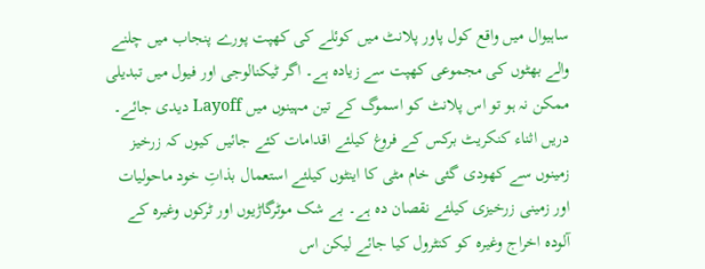ساہیوال میں واقع کول پاور پلانٹ میں کوئلے کی کھپت پورے پنجاب میں چلنے والے بھٹوں کی مجموعی کھپت سے زیادہ ہے۔ اگر ٹیکنالوجی اور فیول میں تبدیلی ممکن نہ ہو تو اس پلانٹ کو اسموگ کے تین مہینوں میں Layoff دیدی جائے۔ دریں اثناء کنکریٹ برکس کے فروغ کیلئے اقدامات کئے جائیں کیوں کہ زرخیز زمینوں سے کھودی گئی خام مٹی کا اینٹوں کیلئے استعمال بذاتِ خود ماحولیات اور زمینی زرخیزی کیلئے نقصان دہ ہے۔ بے شک موٹرگاڑیوں اور ٹرکوں وغیرہ کے آلودہ اخراج وغیرہ کو کنٹرول کیا جائے لیکن اس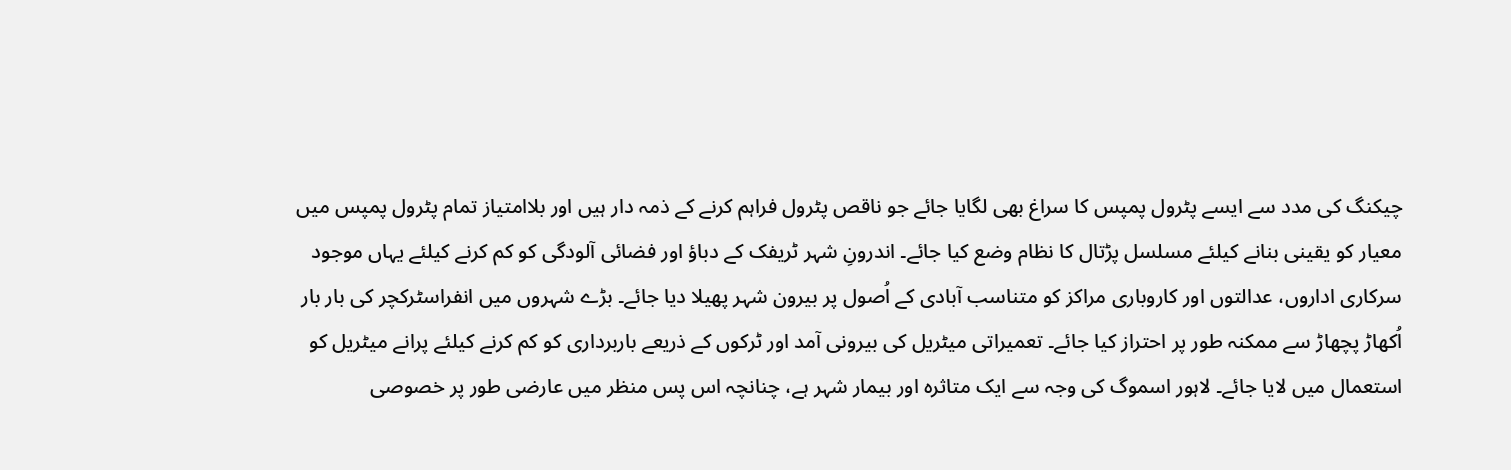چیکنگ کی مدد سے ایسے پٹرول پمپس کا سراغ بھی لگایا جائے جو ناقص پٹرول فراہم کرنے کے ذمہ دار ہیں اور بلاامتیاز تمام پٹرول پمپس میں معیار کو یقینی بنانے کیلئے مسلسل پڑتال کا نظام وضع کیا جائے۔ اندرونِ شہر ٹریفک کے دباؤ اور فضائی آلودگی کو کم کرنے کیلئے یہاں موجود سرکاری اداروں، عدالتوں اور کاروباری مراکز کو متناسب آبادی کے اُصول پر بیرون شہر پھیلا دیا جائے۔ بڑے شہروں میں انفراسٹرکچر کی بار بار اُکھاڑ پچھاڑ سے ممکنہ طور پر احتراز کیا جائے۔ تعمیراتی میٹریل کی بیرونی آمد اور ٹرکوں کے ذریعے باربرداری کو کم کرنے کیلئے پرانے میٹریل کو استعمال میں لایا جائے۔ لاہور اسموگ کی وجہ سے ایک متاثرہ اور بیمار شہر ہے، چنانچہ اس پس منظر میں عارضی طور پر خصوصی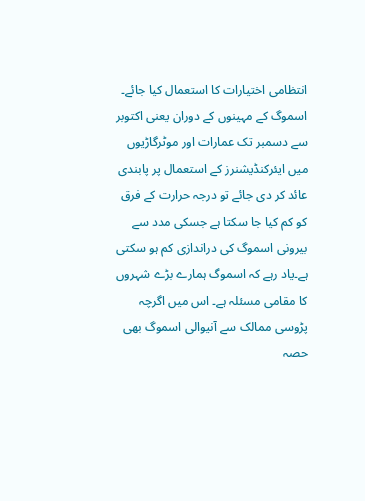انتظامی اختیارات کا استعمال کیا جائے۔ اسموگ کے مہینوں کے دوران یعنی اکتوبر سے دسمبر تک عمارات اور موٹرگاڑیوں میں ایئرکنڈیشنرز کے استعمال پر پابندی عائد کر دی جائے تو درجہ حرارت کے فرق کو کم کیا جا سکتا ہے جسکی مدد سے بیرونی اسموگ کی دراندازی کم ہو سکتی ہے۔یاد رہے کہ اسموگ ہمارے بڑے شہروں کا مقامی مسئلہ ہے۔ اس میں اگرچہ پڑوسی ممالک سے آنیوالی اسموگ بھی حصہ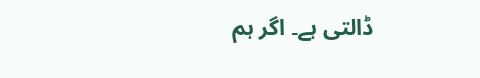ڈالتی ہے۔ اگر ہم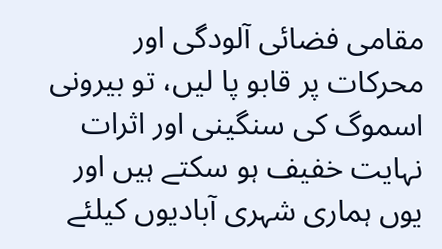مقامی فضائی آلودگی اور محرکات پر قابو پا لیں، تو بیرونی اسموگ کی سنگینی اور اثرات نہایت خفیف ہو سکتے ہیں اور یوں ہماری شہری آبادیوں کیلئے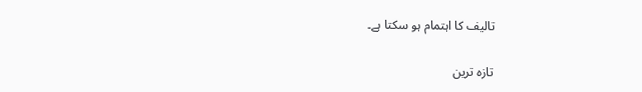تالیف کا اہتمام ہو سکتا ہے۔

تازہ ترین